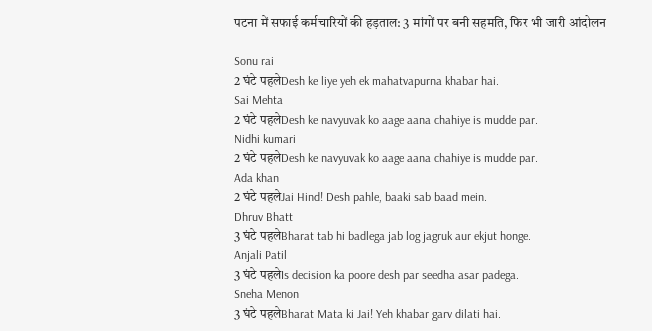पटना में सफाई कर्मचारियों की हड़ताल: 3 मांगों पर बनी सहमति, फिर भी जारी आंदोलन

Sonu rai
2 घंटे पहलेDesh ke liye yeh ek mahatvapurna khabar hai.
Sai Mehta
2 घंटे पहलेDesh ke navyuvak ko aage aana chahiye is mudde par.
Nidhi kumari
2 घंटे पहलेDesh ke navyuvak ko aage aana chahiye is mudde par.
Ada khan
2 घंटे पहलेJai Hind! Desh pahle, baaki sab baad mein.
Dhruv Bhatt
3 घंटे पहलेBharat tab hi badlega jab log jagruk aur ekjut honge.
Anjali Patil
3 घंटे पहलेIs decision ka poore desh par seedha asar padega.
Sneha Menon
3 घंटे पहलेBharat Mata ki Jai! Yeh khabar garv dilati hai.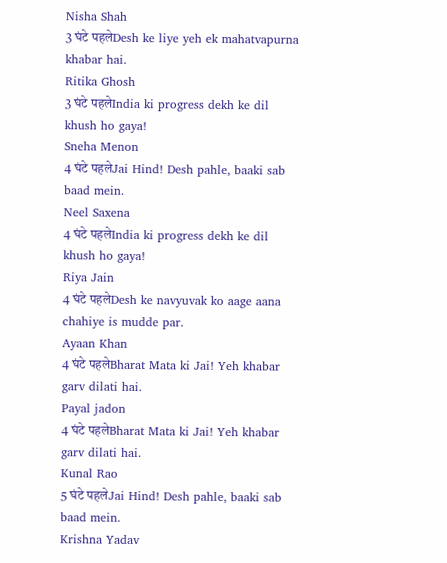Nisha Shah
3 घंटे पहलेDesh ke liye yeh ek mahatvapurna khabar hai.
Ritika Ghosh
3 घंटे पहलेIndia ki progress dekh ke dil khush ho gaya!
Sneha Menon
4 घंटे पहलेJai Hind! Desh pahle, baaki sab baad mein.
Neel Saxena
4 घंटे पहलेIndia ki progress dekh ke dil khush ho gaya!
Riya Jain
4 घंटे पहलेDesh ke navyuvak ko aage aana chahiye is mudde par.
Ayaan Khan
4 घंटे पहलेBharat Mata ki Jai! Yeh khabar garv dilati hai.
Payal jadon
4 घंटे पहलेBharat Mata ki Jai! Yeh khabar garv dilati hai.
Kunal Rao
5 घंटे पहलेJai Hind! Desh pahle, baaki sab baad mein.
Krishna Yadav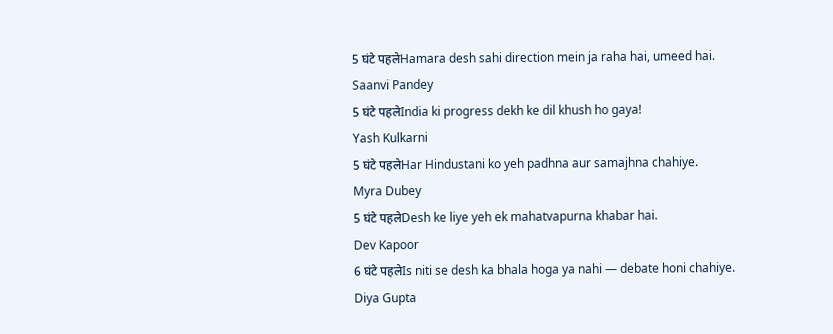5 घंटे पहलेHamara desh sahi direction mein ja raha hai, umeed hai.
Saanvi Pandey
5 घंटे पहलेIndia ki progress dekh ke dil khush ho gaya!
Yash Kulkarni
5 घंटे पहलेHar Hindustani ko yeh padhna aur samajhna chahiye.
Myra Dubey
5 घंटे पहलेDesh ke liye yeh ek mahatvapurna khabar hai.
Dev Kapoor
6 घंटे पहलेIs niti se desh ka bhala hoga ya nahi — debate honi chahiye.
Diya Gupta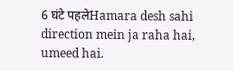6 घंटे पहलेHamara desh sahi direction mein ja raha hai, umeed hai.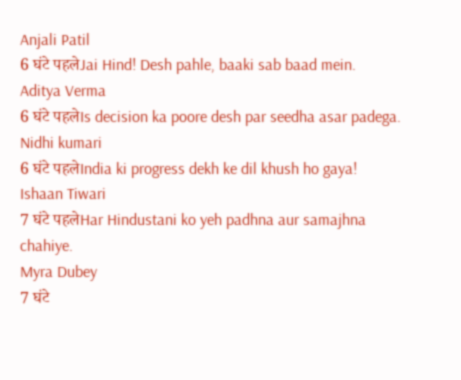Anjali Patil
6 घंटे पहलेJai Hind! Desh pahle, baaki sab baad mein.
Aditya Verma
6 घंटे पहलेIs decision ka poore desh par seedha asar padega.
Nidhi kumari
6 घंटे पहलेIndia ki progress dekh ke dil khush ho gaya!
Ishaan Tiwari
7 घंटे पहलेHar Hindustani ko yeh padhna aur samajhna chahiye.
Myra Dubey
7 घंटे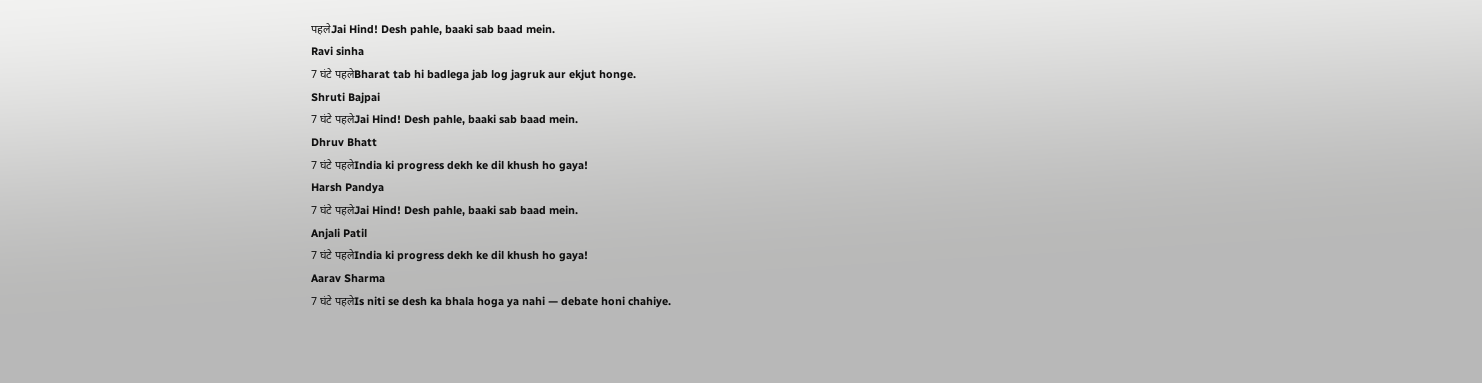पहलेJai Hind! Desh pahle, baaki sab baad mein.
Ravi sinha
7 घंटे पहलेBharat tab hi badlega jab log jagruk aur ekjut honge.
Shruti Bajpai
7 घंटे पहलेJai Hind! Desh pahle, baaki sab baad mein.
Dhruv Bhatt
7 घंटे पहलेIndia ki progress dekh ke dil khush ho gaya!
Harsh Pandya
7 घंटे पहलेJai Hind! Desh pahle, baaki sab baad mein.
Anjali Patil
7 घंटे पहलेIndia ki progress dekh ke dil khush ho gaya!
Aarav Sharma
7 घंटे पहलेIs niti se desh ka bhala hoga ya nahi — debate honi chahiye.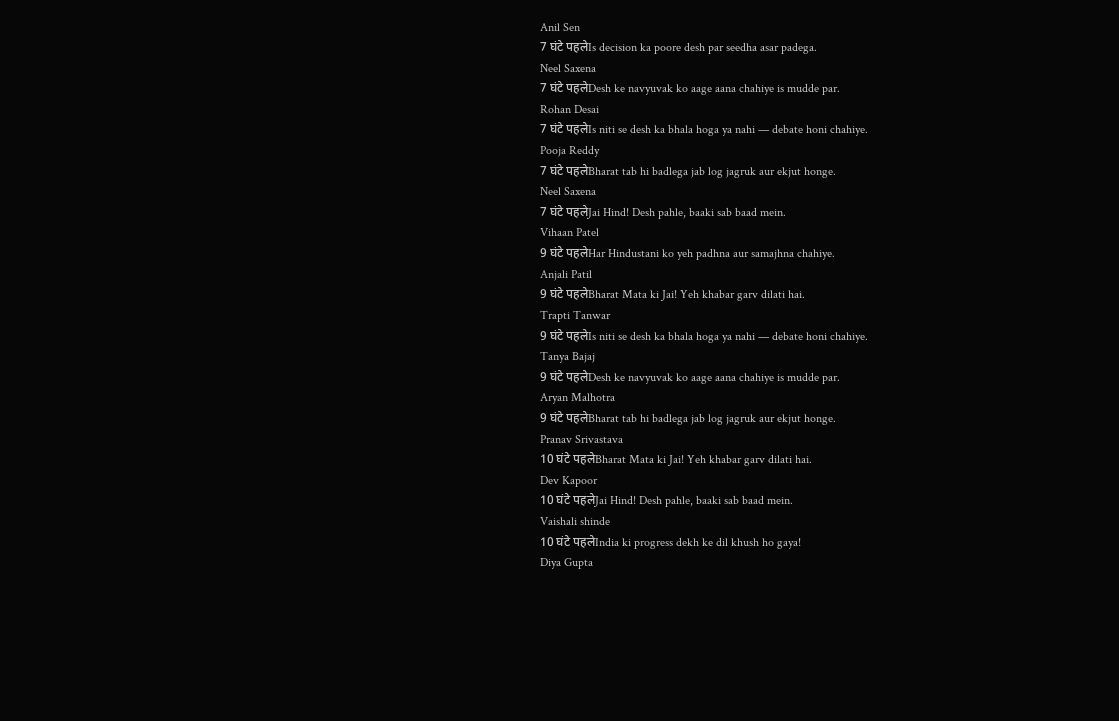Anil Sen
7 घंटे पहलेIs decision ka poore desh par seedha asar padega.
Neel Saxena
7 घंटे पहलेDesh ke navyuvak ko aage aana chahiye is mudde par.
Rohan Desai
7 घंटे पहलेIs niti se desh ka bhala hoga ya nahi — debate honi chahiye.
Pooja Reddy
7 घंटे पहलेBharat tab hi badlega jab log jagruk aur ekjut honge.
Neel Saxena
7 घंटे पहलेJai Hind! Desh pahle, baaki sab baad mein.
Vihaan Patel
9 घंटे पहलेHar Hindustani ko yeh padhna aur samajhna chahiye.
Anjali Patil
9 घंटे पहलेBharat Mata ki Jai! Yeh khabar garv dilati hai.
Trapti Tanwar
9 घंटे पहलेIs niti se desh ka bhala hoga ya nahi — debate honi chahiye.
Tanya Bajaj
9 घंटे पहलेDesh ke navyuvak ko aage aana chahiye is mudde par.
Aryan Malhotra
9 घंटे पहलेBharat tab hi badlega jab log jagruk aur ekjut honge.
Pranav Srivastava
10 घंटे पहलेBharat Mata ki Jai! Yeh khabar garv dilati hai.
Dev Kapoor
10 घंटे पहलेJai Hind! Desh pahle, baaki sab baad mein.
Vaishali shinde
10 घंटे पहलेIndia ki progress dekh ke dil khush ho gaya!
Diya Gupta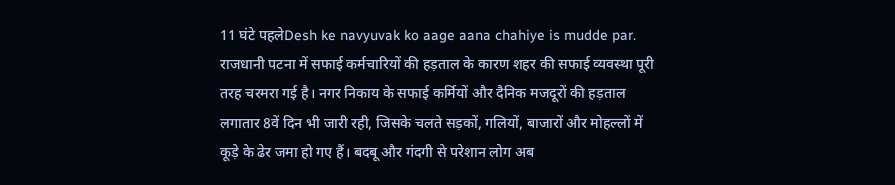11 घंटे पहलेDesh ke navyuvak ko aage aana chahiye is mudde par.
राजधानी पटना में सफाई कर्मचारियों की हड़ताल के कारण शहर की सफाई व्यवस्था पूरी तरह चरमरा गई है। नगर निकाय के सफाई कर्मियों और दैनिक मजदूरों की हड़ताल लगातार 8वें दिन भी जारी रही, जिसके चलते सड़कों, गलियों, बाजारों और मोहल्लों में कूड़े के ढेर जमा हो गए हैं। बदबू और गंदगी से परेशान लोग अब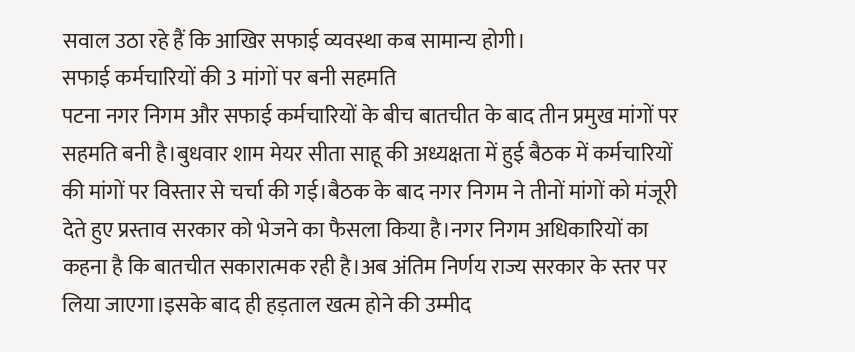सवाल उठा रहे हैं कि आखिर सफाई व्यवस्था कब सामान्य होगी।
सफाई कर्मचारियों की 3 मांगों पर बनी सहमति
पटना नगर निगम और सफाई कर्मचारियों के बीच बातचीत के बाद तीन प्रमुख मांगों पर सहमति बनी है।बुधवार शाम मेयर सीता साहू की अध्यक्षता में हुई बैठक में कर्मचारियों की मांगों पर विस्तार से चर्चा की गई।बैठक के बाद नगर निगम ने तीनों मांगों को मंजूरी देते हुए प्रस्ताव सरकार को भेजने का फैसला किया है।नगर निगम अधिकारियों का कहना है कि बातचीत सकारात्मक रही है।अब अंतिम निर्णय राज्य सरकार के स्तर पर लिया जाएगा।इसके बाद ही हड़ताल खत्म होने की उम्मीद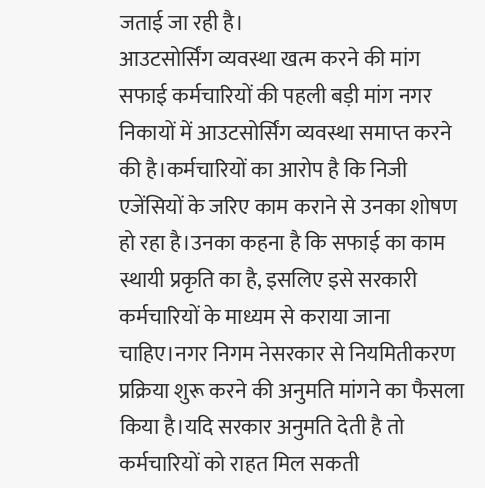जताई जा रही है।
आउटसोर्सिंग व्यवस्था खत्म करने की मांग
सफाई कर्मचारियों की पहली बड़ी मांग नगर निकायों में आउटसोर्सिंग व्यवस्था समाप्त करने की है।कर्मचारियों का आरोप है कि निजी एजेंसियों के जरिए काम कराने से उनका शोषण हो रहा है।उनका कहना है कि सफाई का काम स्थायी प्रकृति का है, इसलिए इसे सरकारी कर्मचारियों के माध्यम से कराया जाना चाहिए।नगर निगम नेसरकार से नियमितीकरण प्रक्रिया शुरू करने की अनुमति मांगने का फैसला किया है।यदि सरकार अनुमति देती है तो कर्मचारियों को राहत मिल सकती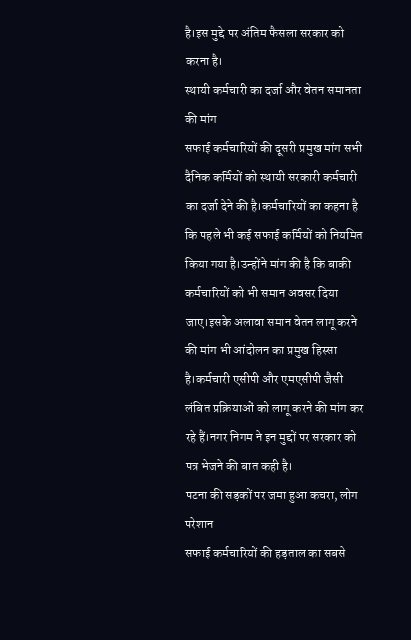है।इस मुद्दे पर अंतिम फैसला सरकार को करना है।
स्थायी कर्मचारी का दर्जा और वेतन समानता की मांग
सफाई कर्मचारियों की दूसरी प्रमुख मांग सभी दैनिक कर्मियों को स्थायी सरकारी कर्मचारी का दर्जा देने की है।कर्मचारियों का कहना है कि पहले भी कई सफाई कर्मियों को नियमित किया गया है।उन्होंने मांग की है कि बाकी कर्मचारियों को भी समान अवसर दिया जाए।इसके अलावा समान वेतन लागू करने की मांग भी आंदोलन का प्रमुख हिस्सा है।कर्मचारी एसीपी और एमएसीपी जैसी लंबित प्रक्रियाओं को लागू करने की मांग कर रहे हैं।नगर निगम ने इन मुद्दों पर सरकार को पत्र भेजने की बात कही है।
पटना की सड़कों पर जमा हुआ कचरा, लोग परेशान
सफाई कर्मचारियों की हड़ताल का सबसे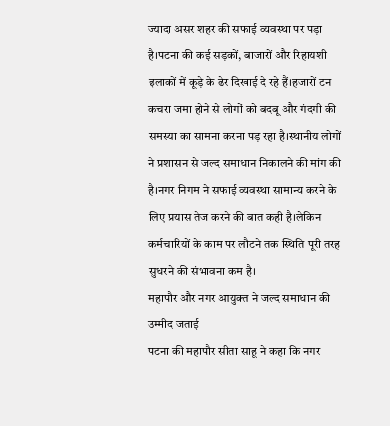ज्यादा असर शहर की सफाई व्यवस्था पर पड़ा है।पटना की कई सड़कों, बाजारों और रिहायशी इलाकों में कूड़े के ढेर दिखाई दे रहे हैं।हजारों टन कचरा जमा होने से लोगों को बदबू और गंदगी की समस्या का सामना करना पड़ रहा है।स्थानीय लोगों ने प्रशासन से जल्द समाधान निकालने की मांग की है।नगर निगम ने सफाई व्यवस्था सामान्य करने के लिए प्रयास तेज करने की बात कही है।लेकिन कर्मचारियों के काम पर लौटने तक स्थिति पूरी तरह सुधरने की संभावना कम है।
महापौर और नगर आयुक्त ने जल्द समाधान की उम्मीद जताई
पटना की महापौर सीता साहू ने कहा कि नगर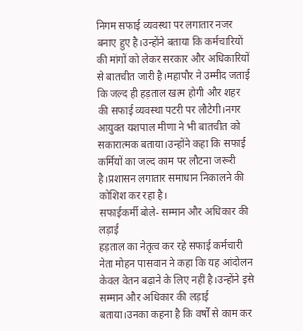निगम सफाई व्यवस्था पर लगातार नजर बनाए हुए है।उन्होंने बताया कि कर्मचारियों की मांगों को लेकर सरकार और अधिकारियों से बातचीत जारी है।महापौर ने उम्मीद जताई कि जल्द ही हड़ताल खत्म होगी और शहर की सफाई व्यवस्था पटरी पर लौटेगी।नगर आयुक्त यशपाल मीणा ने भी बातचीत को सकारात्मक बताया।उन्होंने कहा कि सफाई कर्मियों का जल्द काम पर लौटना जरूरी है।प्रशासन लगातार समाधान निकालने की कोशिश कर रहा है।
सफाईकर्मी बोले- सम्मान और अधिकार की लड़ाई
हड़ताल का नेतृत्व कर रहे सफाई कर्मचारी नेता मोहन पासवान ने कहा कि यह आंदोलन केवल वेतन बढ़ाने के लिए नहीं है।उन्होंने इसे सम्मान और अधिकार की लड़ाई बताया।उनका कहना है कि वर्षों से काम कर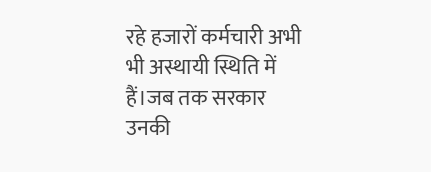रहे हजारों कर्मचारी अभी भी अस्थायी स्थिति में हैं।जब तक सरकार उनकी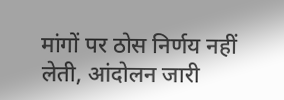मांगों पर ठोस निर्णय नहीं लेती, आंदोलन जारी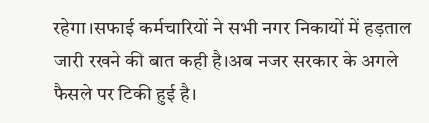रहेगा।सफाई कर्मचारियों ने सभी नगर निकायों में हड़ताल जारी रखने की बात कही है।अब नजर सरकार के अगले फैसले पर टिकी हुई है।